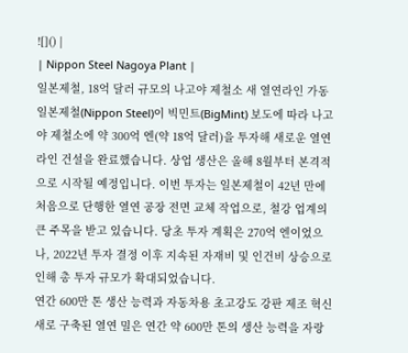![]() |
| Nippon Steel Nagoya Plant |
일본제철, 18억 달러 규모의 나고야 제철소 새 열연라인 가동
일본제철(Nippon Steel)이 빅민트(BigMint) 보도에 따라 나고야 제철소에 약 300억 엔(약 18억 달러)을 투자해 새로운 열연라인 건설을 완료했습니다. 상업 생산은 올해 8월부터 본격적으로 시작될 예정입니다. 이번 투자는 일본제철이 42년 만에 처음으로 단행한 열연 공장 전면 교체 작업으로, 철강 업계의 큰 주목을 받고 있습니다. 당초 투자 계획은 270억 엔이었으나, 2022년 투자 결정 이후 지속된 자재비 및 인건비 상승으로 인해 총 투자 규모가 확대되었습니다.
연간 600만 톤 생산 능력과 자동차용 초고강도 강판 제조 혁신
새로 구축된 열연 밀은 연간 약 600만 톤의 생산 능력을 자랑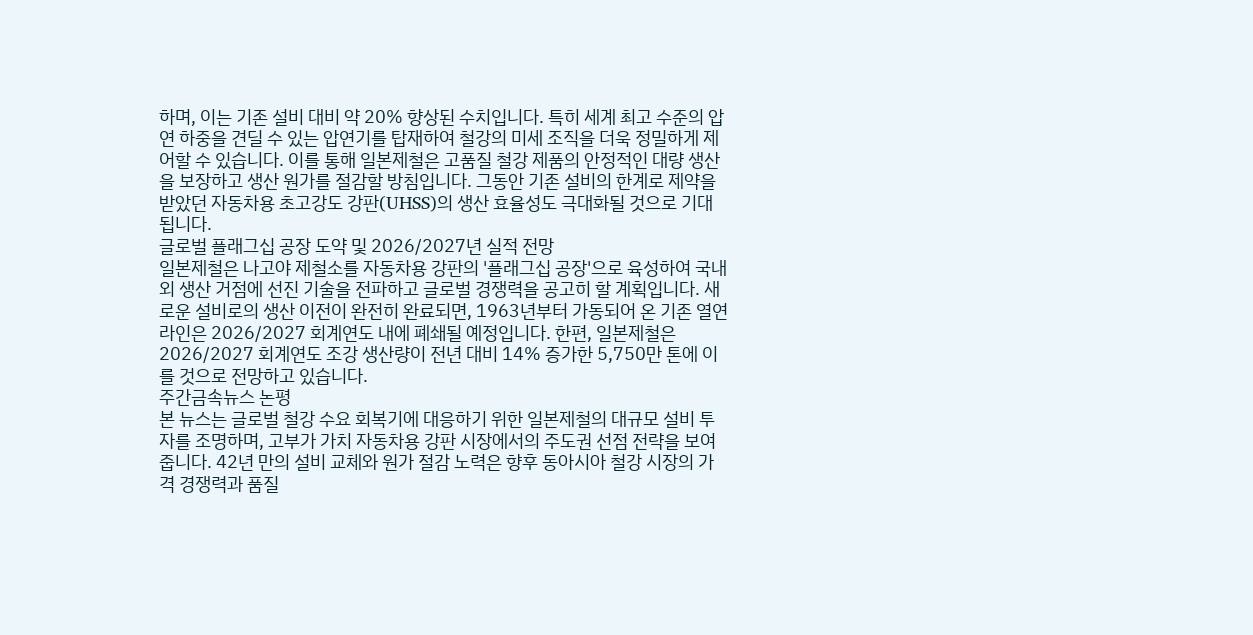하며, 이는 기존 설비 대비 약 20% 향상된 수치입니다. 특히 세계 최고 수준의 압연 하중을 견딜 수 있는 압연기를 탑재하여 철강의 미세 조직을 더욱 정밀하게 제어할 수 있습니다. 이를 통해 일본제철은 고품질 철강 제품의 안정적인 대량 생산을 보장하고 생산 원가를 절감할 방침입니다. 그동안 기존 설비의 한계로 제약을 받았던 자동차용 초고강도 강판(UHSS)의 생산 효율성도 극대화될 것으로 기대됩니다.
글로벌 플래그십 공장 도약 및 2026/2027년 실적 전망
일본제철은 나고야 제철소를 자동차용 강판의 '플래그십 공장'으로 육성하여 국내외 생산 거점에 선진 기술을 전파하고 글로벌 경쟁력을 공고히 할 계획입니다. 새로운 설비로의 생산 이전이 완전히 완료되면, 1963년부터 가동되어 온 기존 열연라인은 2026/2027 회계연도 내에 폐쇄될 예정입니다. 한편, 일본제철은 2026/2027 회계연도 조강 생산량이 전년 대비 14% 증가한 5,750만 톤에 이를 것으로 전망하고 있습니다.
주간금속뉴스 논평
본 뉴스는 글로벌 철강 수요 회복기에 대응하기 위한 일본제철의 대규모 설비 투자를 조명하며, 고부가 가치 자동차용 강판 시장에서의 주도권 선점 전략을 보여줍니다. 42년 만의 설비 교체와 원가 절감 노력은 향후 동아시아 철강 시장의 가격 경쟁력과 품질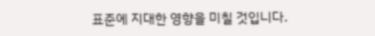표준에 지대한 영향을 미칠 것입니다.